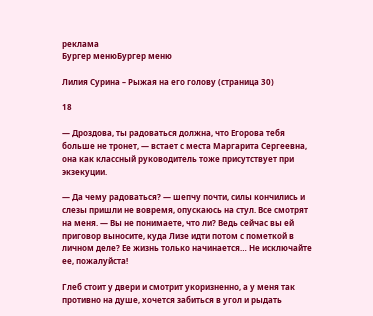реклама
Бургер менюБургер меню

Лилия Сурина – Рыжая на его голову (страница 30)

18

— Дроздова, ты радоваться должна, что Егорова тебя больше не тронет, — встает с места Маргарита Сергеевна, она как классный руководитель тоже присутствует при экзекуции.

— Да чему радоваться? — шепчу почти, силы кончились и слезы пришли не вовремя, опускаюсь на стул. Все смотрят на меня. — Вы не понимаете, что ли? Ведь сейчас вы ей приговор выносите, куда Лизе идти потом с пометкой в личном деле? Ее жизнь только начинается… Не исключайте ее, пожалуйста!

Глеб стоит у двери и смотрит укоризненно, а у меня так противно на душе, хочется забиться в угол и рыдать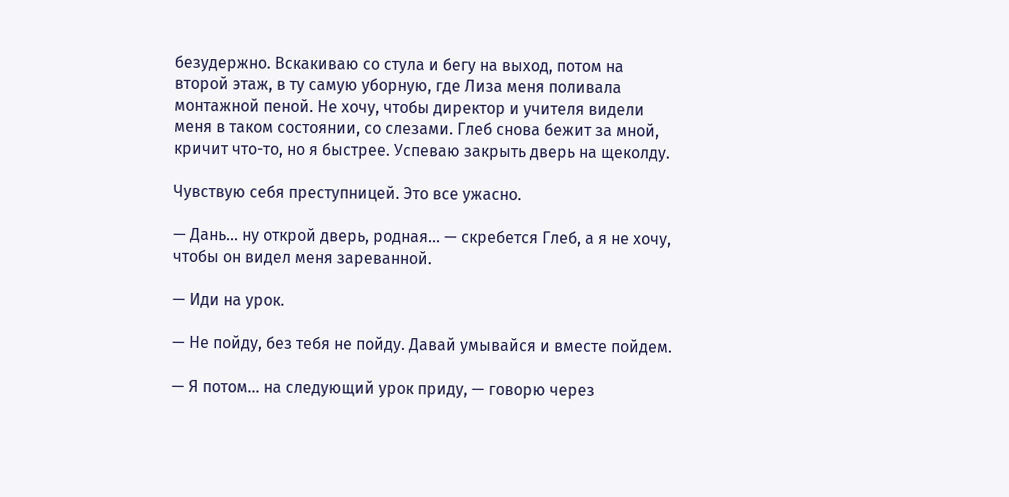безудержно. Вскакиваю со стула и бегу на выход, потом на второй этаж, в ту самую уборную, где Лиза меня поливала монтажной пеной. Не хочу, чтобы директор и учителя видели меня в таком состоянии, со слезами. Глеб снова бежит за мной, кричит что-то, но я быстрее. Успеваю закрыть дверь на щеколду.

Чувствую себя преступницей. Это все ужасно.

— Дань… ну открой дверь, родная… — скребется Глеб, а я не хочу, чтобы он видел меня зареванной.

— Иди на урок.

— Не пойду, без тебя не пойду. Давай умывайся и вместе пойдем.

— Я потом… на следующий урок приду, — говорю через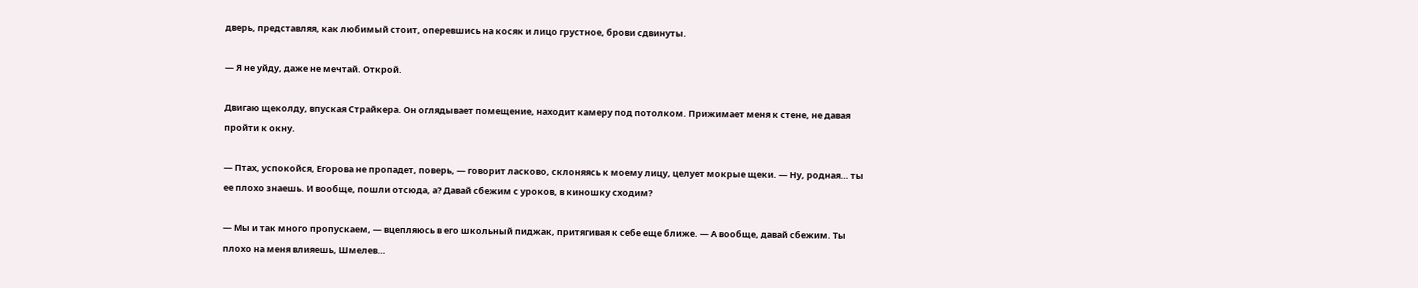дверь, представляя, как любимый стоит, оперевшись на косяк и лицо грустное, брови сдвинуты.

— Я не уйду, даже не мечтай. Открой.

Двигаю щеколду, впуская Страйкера. Он оглядывает помещение, находит камеру под потолком. Прижимает меня к стене, не давая пройти к окну.

— Птах, успокойся, Егорова не пропадет, поверь, — говорит ласково, склоняясь к моему лицу, целует мокрые щеки. — Ну, родная… ты ее плохо знаешь. И вообще, пошли отсюда, а? Давай сбежим с уроков, в киношку сходим?

— Мы и так много пропускаем, — вцепляюсь в его школьный пиджак, притягивая к себе еще ближе. — А вообще, давай сбежим. Ты плохо на меня влияешь, Шмелев…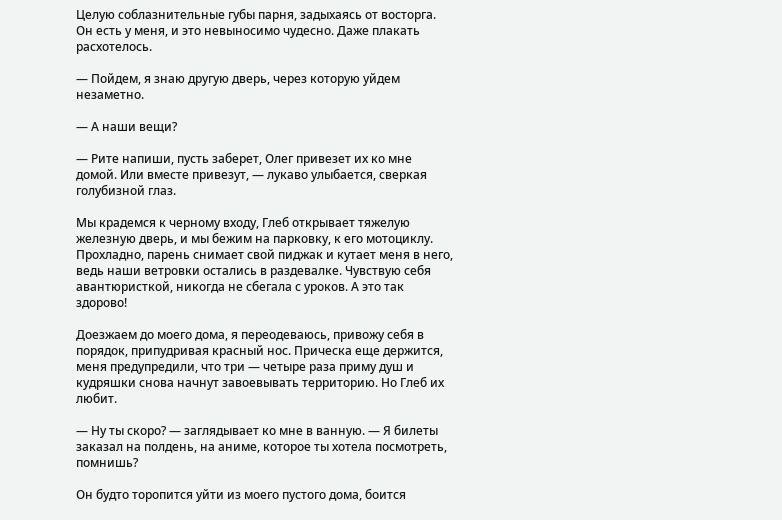Целую соблазнительные губы парня, задыхаясь от восторга. Он есть у меня, и это невыносимо чудесно. Даже плакать расхотелось.

— Пойдем, я знаю другую дверь, через которую уйдем незаметно.

— А наши вещи?

— Рите напиши, пусть заберет, Олег привезет их ко мне домой. Или вместе привезут, — лукаво улыбается, сверкая голубизной глаз.

Мы крадемся к черному входу, Глеб открывает тяжелую железную дверь, и мы бежим на парковку, к его мотоциклу. Прохладно, парень снимает свой пиджак и кутает меня в него, ведь наши ветровки остались в раздевалке. Чувствую себя авантюристкой, никогда не сбегала с уроков. А это так здорово!

Доезжаем до моего дома, я переодеваюсь, привожу себя в порядок, припудривая красный нос. Прическа еще держится, меня предупредили, что три — четыре раза приму душ и кудряшки снова начнут завоевывать территорию. Но Глеб их любит.

— Ну ты скоро? — заглядывает ко мне в ванную. — Я билеты заказал на полдень, на аниме, которое ты хотела посмотреть, помнишь?

Он будто торопится уйти из моего пустого дома, боится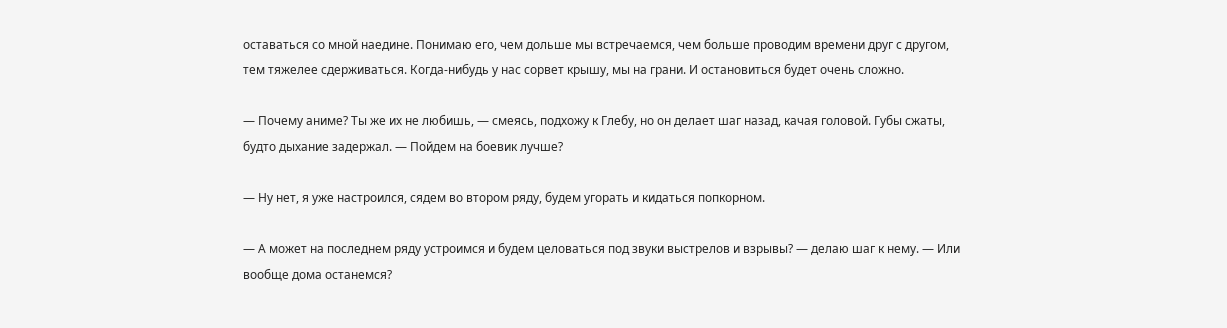оставаться со мной наедине. Понимаю его, чем дольше мы встречаемся, чем больше проводим времени друг с другом, тем тяжелее сдерживаться. Когда-нибудь у нас сорвет крышу, мы на грани. И остановиться будет очень сложно.

— Почему аниме? Ты же их не любишь, — смеясь, подхожу к Глебу, но он делает шаг назад, качая головой. Губы сжаты, будто дыхание задержал. — Пойдем на боевик лучше?

— Ну нет, я уже настроился, сядем во втором ряду, будем угорать и кидаться попкорном.

— А может на последнем ряду устроимся и будем целоваться под звуки выстрелов и взрывы? — делаю шаг к нему. — Или вообще дома останемся?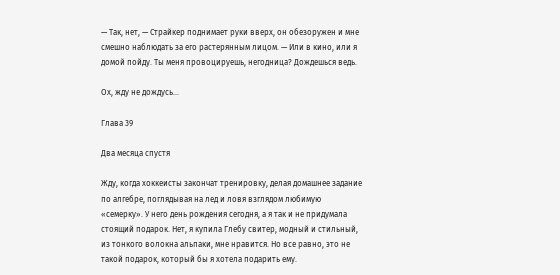— Так, нет, — Страйкер поднимает руки вверх, он обезоружен и мне смешно наблюдать за его растерянным лицом. — Или в кино, или я домой пойду. Ты меня провоцируешь, негодница? Дождешься ведь.

Ох, жду не дождусь…

Глава 39

Два месяца спустя

Жду, когда хоккеисты закончат тренировку, делая домашнее задание по алгебре, поглядывая на лед и ловя взглядом любимую «семерку». У него день рождения сегодня, а я так и не придумала стоящий подарок. Нет, я купила Глебу свитер, модный и стильный, из тонкого волокна альпаки, мне нравится. Но все равно, это не такой подарок, который бы я хотела подарить ему.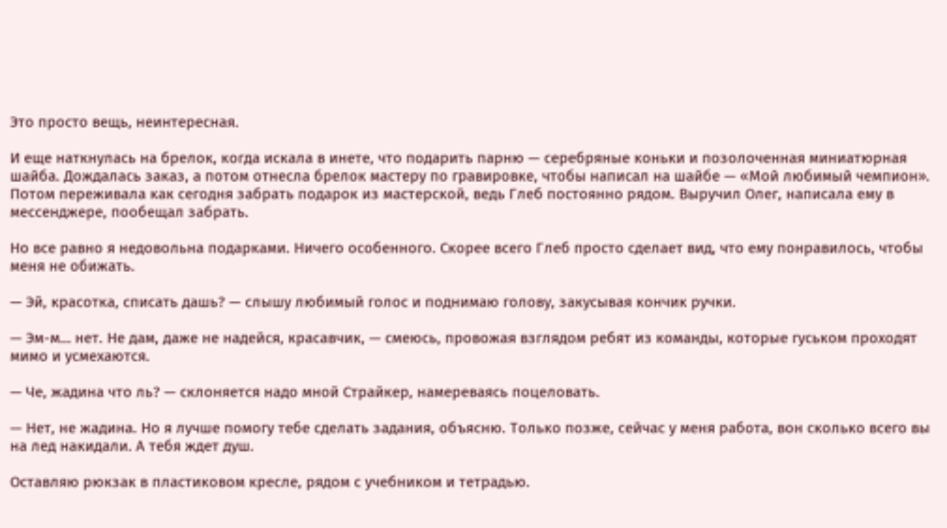Это просто вещь, неинтересная.

И еще наткнулась на брелок, когда искала в инете, что подарить парню — серебряные коньки и позолоченная миниатюрная шайба. Дождалась заказ, а потом отнесла брелок мастеру по гравировке, чтобы написал на шайбе — «Мой любимый чемпион». Потом переживала как сегодня забрать подарок из мастерской, ведь Глеб постоянно рядом. Выручил Олег, написала ему в мессенджере, пообещал забрать.

Но все равно я недовольна подарками. Ничего особенного. Скорее всего Глеб просто сделает вид, что ему понравилось, чтобы меня не обижать.

— Эй, красотка, списать дашь? — слышу любимый голос и поднимаю голову, закусывая кончик ручки.

— Эм-м… нет. Не дам, даже не надейся, красавчик, — смеюсь, провожая взглядом ребят из команды, которые гуськом проходят мимо и усмехаются.

— Че, жадина что ль? — склоняется надо мной Страйкер, намереваясь поцеловать.

— Нет, не жадина. Но я лучше помогу тебе сделать задания, объясню. Только позже, сейчас у меня работа, вон сколько всего вы на лед накидали. А тебя ждет душ.

Оставляю рюкзак в пластиковом кресле, рядом с учебником и тетрадью.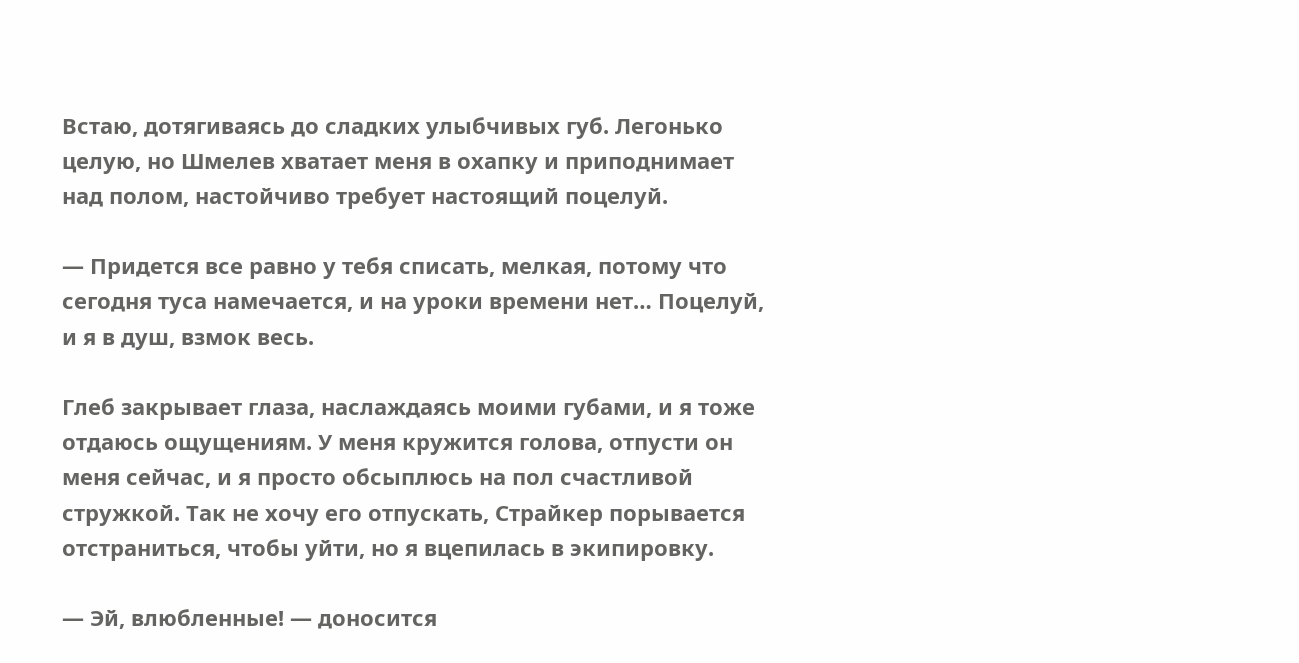Встаю, дотягиваясь до сладких улыбчивых губ. Легонько целую, но Шмелев хватает меня в охапку и приподнимает над полом, настойчиво требует настоящий поцелуй.

— Придется все равно у тебя списать, мелкая, потому что сегодня туса намечается, и на уроки времени нет… Поцелуй, и я в душ, взмок весь.

Глеб закрывает глаза, наслаждаясь моими губами, и я тоже отдаюсь ощущениям. У меня кружится голова, отпусти он меня сейчас, и я просто обсыплюсь на пол счастливой стружкой. Так не хочу его отпускать, Страйкер порывается отстраниться, чтобы уйти, но я вцепилась в экипировку.

— Эй, влюбленные! — доносится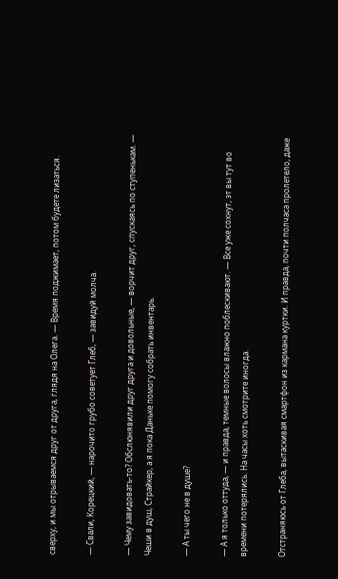сверху, и мы отрываемся друг от друга, глядя на Олега. — Время поджимает, потом будете лизаться.

— Свали, Корецкий, — нарочито грубо советует Глеб, — завидуй молча.

— Чему завидовать-то? Обслюнявили друг друга и довольные, — ворчит друг, спускаясь по ступенькам. — Чеши в душ, Страйкер, а я пока Даньке помогу собрать инвентарь.

— А ты чего не в душе?

— А я только оттуда, — и правда, темные волосы влажно поблескивают. — Все уже сохнут, эт вы тут во времени потерялись. На часы хоть смотрите иногда.

Отстраняюсь от Глеба, вытаскивая смартфон из кармана куртки. И правда, почти полчаса пролетело, даже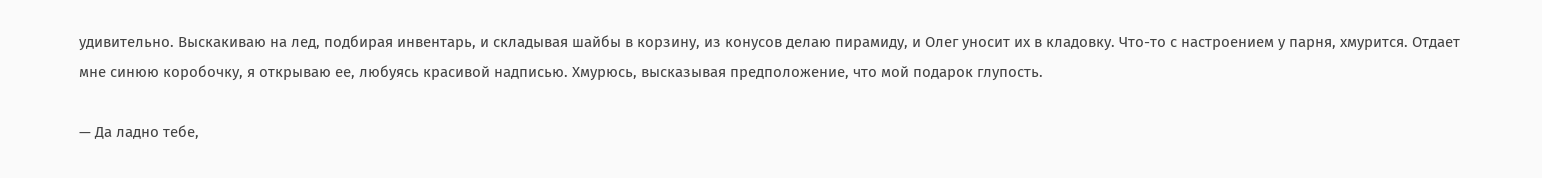удивительно. Выскакиваю на лед, подбирая инвентарь, и складывая шайбы в корзину, из конусов делаю пирамиду, и Олег уносит их в кладовку. Что-то с настроением у парня, хмурится. Отдает мне синюю коробочку, я открываю ее, любуясь красивой надписью. Хмурюсь, высказывая предположение, что мой подарок глупость.

— Да ладно тебе,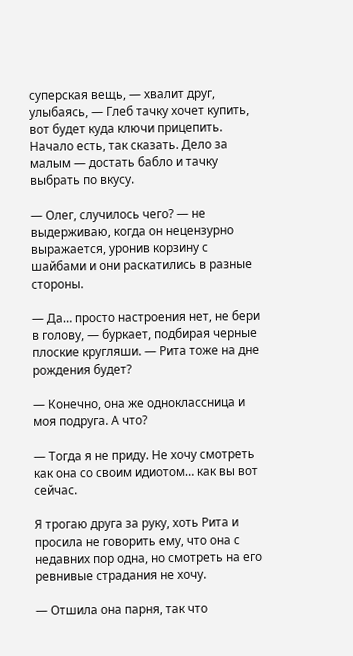суперская вещь, — хвалит друг, улыбаясь, — Глеб тачку хочет купить, вот будет куда ключи прицепить. Начало есть, так сказать. Дело за малым — достать бабло и тачку выбрать по вкусу.

— Олег, случилось чего? — не выдерживаю, когда он нецензурно выражается, уронив корзину с шайбами и они раскатились в разные стороны.

— Да… просто настроения нет, не бери в голову, — буркает, подбирая черные плоские кругляши. — Рита тоже на дне рождения будет?

— Конечно, она же одноклассница и моя подруга. А что?

— Тогда я не приду. Не хочу смотреть как она со своим идиотом… как вы вот сейчас.

Я трогаю друга за руку, хоть Рита и просила не говорить ему, что она с недавних пор одна, но смотреть на его ревнивые страдания не хочу.

— Отшила она парня, так что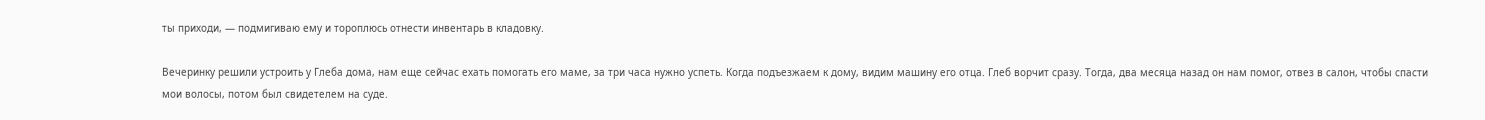ты приходи, — подмигиваю ему и тороплюсь отнести инвентарь в кладовку.

Вечеринку решили устроить у Глеба дома, нам еще сейчас ехать помогать его маме, за три часа нужно успеть. Когда подъезжаем к дому, видим машину его отца. Глеб ворчит сразу. Тогда, два месяца назад он нам помог, отвез в салон, чтобы спасти мои волосы, потом был свидетелем на суде.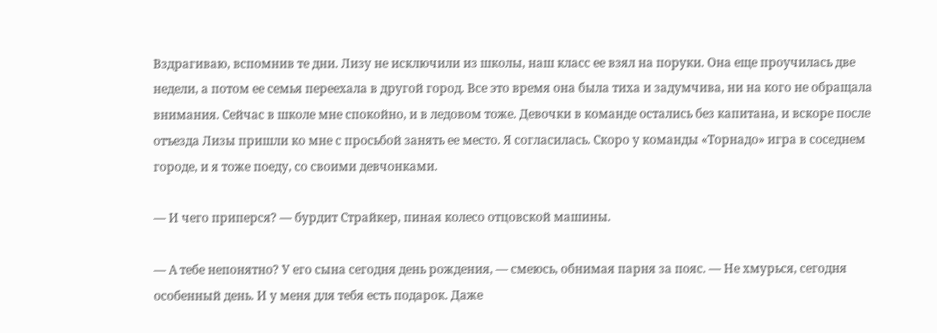Вздрагиваю, вспомнив те дни. Лизу не исключили из школы, наш класс ее взял на поруки. Она еще проучилась две недели, а потом ее семья переехала в другой город. Все это время она была тиха и задумчива, ни на кого не обращала внимания. Сейчас в школе мне спокойно, и в ледовом тоже. Девочки в команде остались без капитана, и вскоре после отъезда Лизы пришли ко мне с просьбой занять ее место. Я согласилась. Скоро у команды «Торнадо» игра в соседнем городе, и я тоже поеду, со своими девчонками.

— И чего приперся? — бурдит Страйкер, пиная колесо отцовской машины.

— А тебе непонятно? У его сына сегодня день рождения, — смеюсь, обнимая парня за пояс. — Не хмурься, сегодня особенный день. И у меня для тебя есть подарок. Даже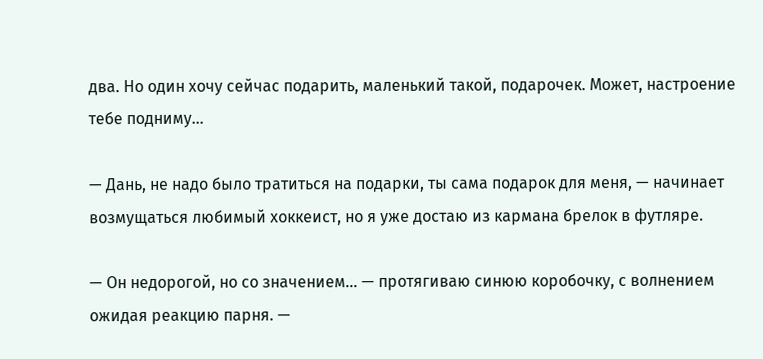два. Но один хочу сейчас подарить, маленький такой, подарочек. Может, настроение тебе подниму…

— Дань, не надо было тратиться на подарки, ты сама подарок для меня, — начинает возмущаться любимый хоккеист, но я уже достаю из кармана брелок в футляре.

— Он недорогой, но со значением… — протягиваю синюю коробочку, с волнением ожидая реакцию парня. —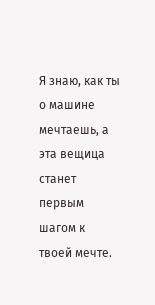Я знаю, как ты о машине мечтаешь, а эта вещица станет первым шагом к твоей мечте.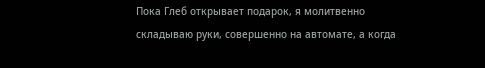Пока Глеб открывает подарок, я молитвенно складываю руки, совершенно на автомате, а когда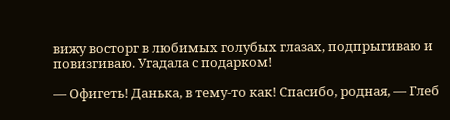вижу восторг в любимых голубых глазах, подпрыгиваю и повизгиваю. Угадала с подарком!

— Офигеть! Данька, в тему-то как! Спасибо, родная, — Глеб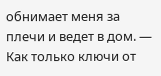обнимает меня за плечи и ведет в дом. — Как только ключи от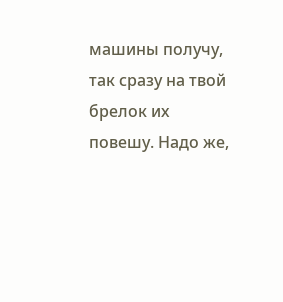машины получу, так сразу на твой брелок их повешу. Надо же,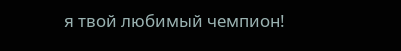я твой любимый чемпион!